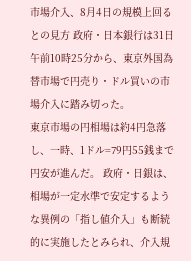市場介入、8月4日の規模上回るとの見方 政府・日本銀行は31日午前10時25分から、東京外国為替市場で円売り・ドル買いの市場介入に踏み切った。
東京市場の円相場は約4円急落し、一時、1ドル=79円55銭まで円安が進んだ。 政府・日銀は、相場が一定水準で安定するような異例の「指し値介入」も断続的に実施したとみられ、介入規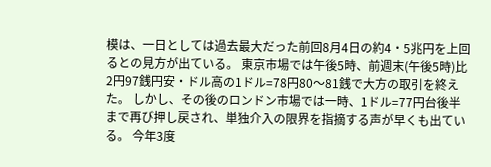模は、一日としては過去最大だった前回8月4日の約4・5兆円を上回るとの見方が出ている。 東京市場では午後5時、前週末(午後5時)比2円97銭円安・ドル高の1ドル=78円80〜81銭で大方の取引を終えた。 しかし、その後のロンドン市場では一時、1ドル=77円台後半まで再び押し戻され、単独介入の限界を指摘する声が早くも出ている。 今年3度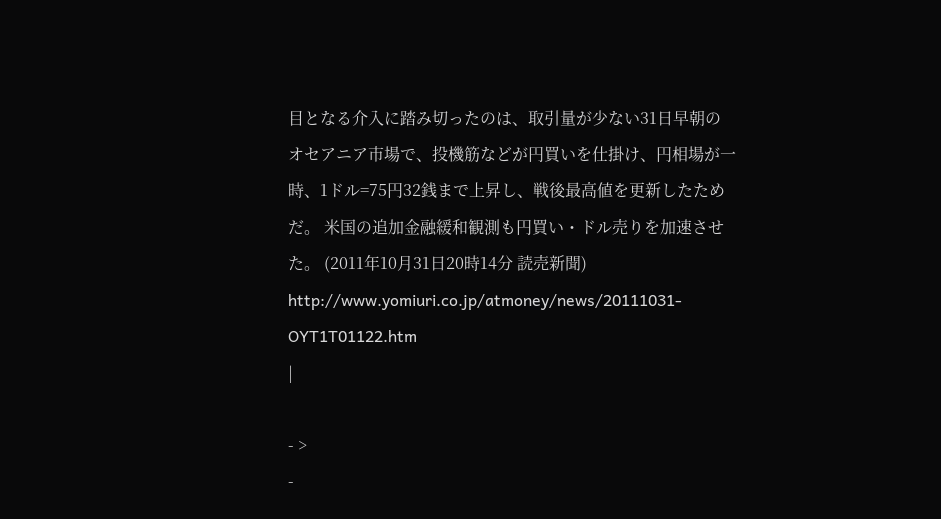目となる介入に踏み切ったのは、取引量が少ない31日早朝のオセアニア市場で、投機筋などが円買いを仕掛け、円相場が一時、1ドル=75円32銭まで上昇し、戦後最高値を更新したためだ。 米国の追加金融緩和観測も円買い・ドル売りを加速させた。 (2011年10月31日20時14分 読売新聞) http://www.yomiuri.co.jp/atmoney/news/20111031-OYT1T01122.htm
|

- >
-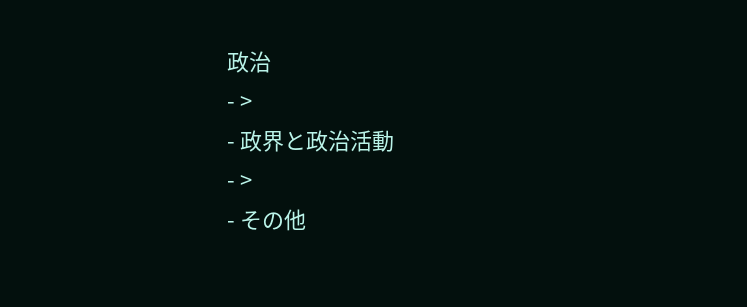政治
- >
- 政界と政治活動
- >
- その他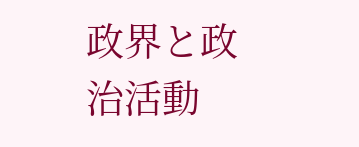政界と政治活動